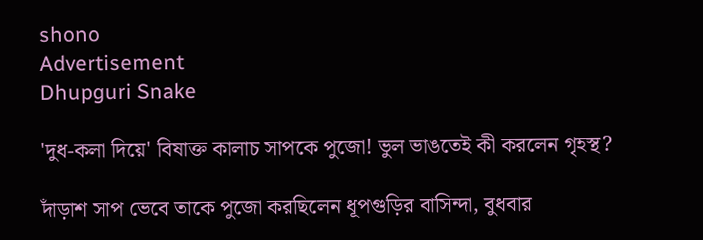shono
Advertisement
Dhupguri Snake

'দুধ-কলা দিয়ে' বিষাক্ত কালাচ সাপকে পুজো! ভুল ভাঙতেই কী করলেন গৃহস্থ?

দাঁড়াশ সাপ ভেবে তাকে পুজো করছিলেন ধূপগুড়ির বাসিন্দা, বুধবার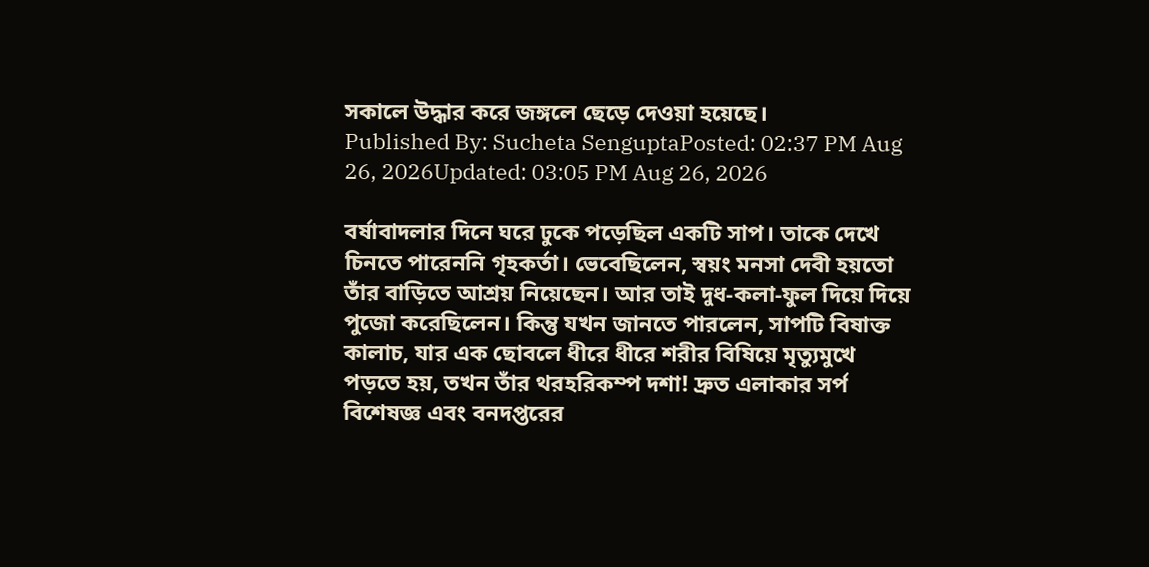সকালে উদ্ধার করে জঙ্গলে ছেড়ে দেওয়া হয়েছে।
Published By: Sucheta SenguptaPosted: 02:37 PM Aug 26, 2026Updated: 03:05 PM Aug 26, 2026

বর্ষাবাদলার দিনে ঘরে ঢুকে পড়েছিল একটি সাপ। তাকে দেখে চিনতে পারেননি গৃহকর্তা। ভেবেছিলেন, স্বয়ং মনসা দেবী হয়তো তাঁর বাড়িতে আশ্রয় নিয়েছেন। আর তাই দুধ-কলা-ফুল দিয়ে দিয়ে পুজো করেছিলেন। কিন্তু যখন জানতে পারলেন, সাপটি বিষাক্ত কালাচ, যার এক ছোবলে ধীরে ধীরে শরীর বিষিয়ে মৃত্যুমুখে পড়তে হয়, তখন তাঁর থরহরিকম্প দশা! দ্রুত এলাকার সর্প বিশেষজ্ঞ এবং বনদপ্তরের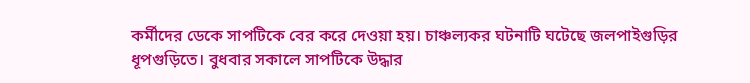কর্মীদের ডেকে সাপটিকে বের করে দেওয়া হয়। চাঞ্চল্যকর ঘটনাটি ঘটেছে জলপাইগুড়ির ধূপগুড়িতে। বুধবার সকালে সাপটিকে উদ্ধার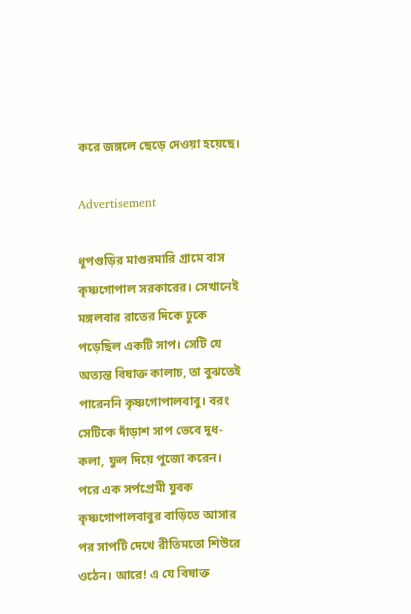করে জঙ্গলে ছেড়ে দেওয়া হয়েছে।

Advertisement

ধূপগুড়ির মাগুরমারি গ্রামে বাস কৃষ্ণগোপাল সরকারের। সেখানেই মঙ্গলবার রাতের দিকে ঢুকে পড়েছিল একটি সাপ। সেটি যে অত্যন্ত বিষাক্ত কালাচ, তা বুঝতেই পারেননি কৃষ্ণগোপালবাবু। বরং সেটিকে দাঁড়াশ সাপ ভেবে দুধ-কলা, ফুল দিয়ে পুজো করেন। পরে এক সর্পপ্রেমী যুবক কৃষ্ণগোপালবাবুর বাড়িতে আসার পর সাপটি দেখে রীতিমতো শিউরে ওঠেন। আরে! এ যে বিষাক্ত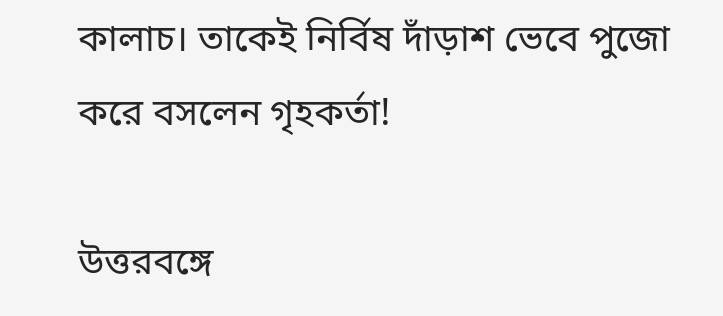কালাচ। তাকেই নির্বিষ দাঁড়াশ ভেবে পুজো করে বসলেন গৃহকর্তা!

উত্তরবঙ্গে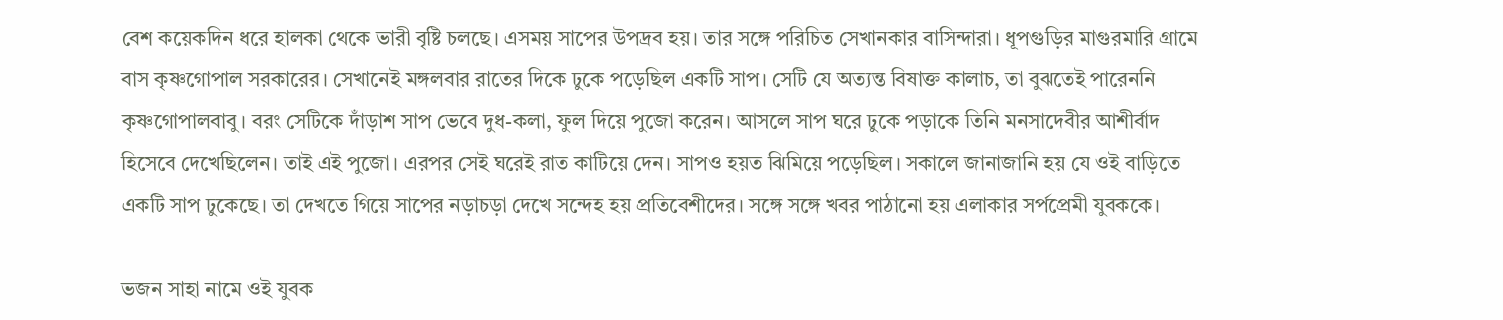বেশ কয়েকদিন ধরে হালকা থেকে ভারী বৃষ্টি চলছে। এসময় সাপের উপদ্রব হয়। তার সঙ্গে পরিচিত সেখানকার বাসিন্দারা। ধূপগুড়ির মাগুরমারি গ্রামে বাস কৃষ্ণগোপাল সরকারের। সেখানেই মঙ্গলবার রাতের দিকে ঢুকে পড়েছিল একটি সাপ। সেটি যে অত্যন্ত বিষাক্ত কালাচ, তা বুঝতেই পারেননি কৃষ্ণগোপালবাবু। বরং সেটিকে দাঁড়াশ সাপ ভেবে দুধ-কলা, ফুল দিয়ে পুজো করেন। আসলে সাপ ঘরে ঢুকে পড়াকে তিনি মনসাদেবীর আশীর্বাদ হিসেবে দেখেছিলেন। তাই এই পুজো। এরপর সেই ঘরেই রাত কাটিয়ে দেন। সাপও হয়ত ঝিমিয়ে পড়েছিল। সকালে জানাজানি হয় যে ওই বাড়িতে একটি সাপ ঢুকেছে। তা দেখতে গিয়ে সাপের নড়াচড়া দেখে সন্দেহ হয় প্রতিবেশীদের। সঙ্গে সঙ্গে খবর পাঠানো হয় এলাকার সর্পপ্রেমী যুবককে।

ভজন সাহা নামে ওই যুবক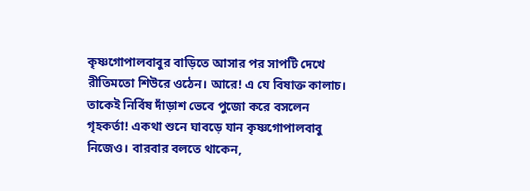কৃষ্ণগোপালবাবুর বাড়িতে আসার পর সাপটি দেখে রীতিমতো শিউরে ওঠেন। আরে! এ যে বিষাক্ত কালাচ। তাকেই নির্বিষ দাঁড়াশ ভেবে পুজো করে বসলেন গৃহকর্তা! একথা শুনে ঘাবড়ে যান কৃষ্ণগোপালবাবু নিজেও। বারবার বলতে থাকেন,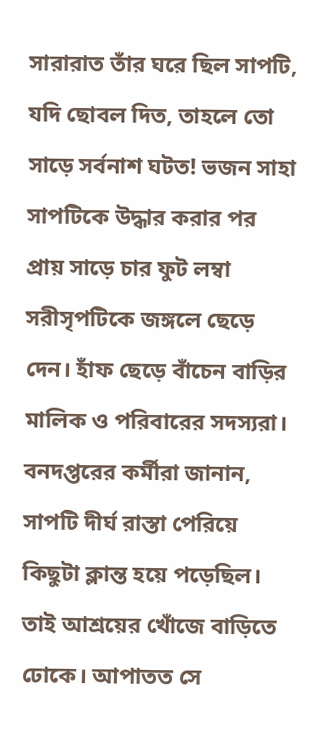সারারাত তাঁর ঘরে ছিল সাপটি, যদি ছোবল দিত, তাহলে তো সাড়ে সর্বনাশ ঘটত! ভজন সাহা সাপটিকে উদ্ধার করার পর প্রায় সাড়ে চার ফুট লম্বা সরীসৃপটিকে জঙ্গলে ছেড়ে দেন। হাঁফ ছেড়ে বাঁচেন বাড়ির মালিক ও পরিবারের সদস্যরা। বনদপ্তরের কর্মীরা জানান, সাপটি দীর্ঘ রাস্তা পেরিয়ে কিছুটা ক্লান্ত হয়ে পড়েছিল। তাই আশ্রয়ের খোঁজে বাড়িতে ঢোকে। আপাতত সে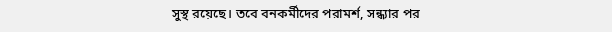সুস্থ রয়েছে। তবে বনকর্মীদের পরামর্শ, সন্ধ্যার পর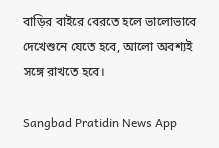বাড়ির বাইরে বেরতে হলে ভালোভাবে দেখেশুনে যেতে হবে, আলো অবশ্যই সঙ্গে রাখতে হবে।

Sangbad Pratidin News App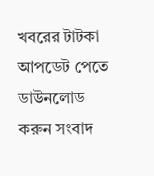খবরের টাটকা আপডেট পেতে ডাউনলোড করুন সংবাদ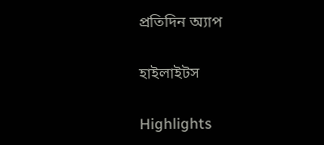প্রতিদিন অ্যাপ

হাইলাইটস

Highlights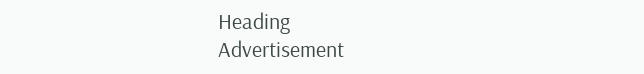Heading
Advertisement